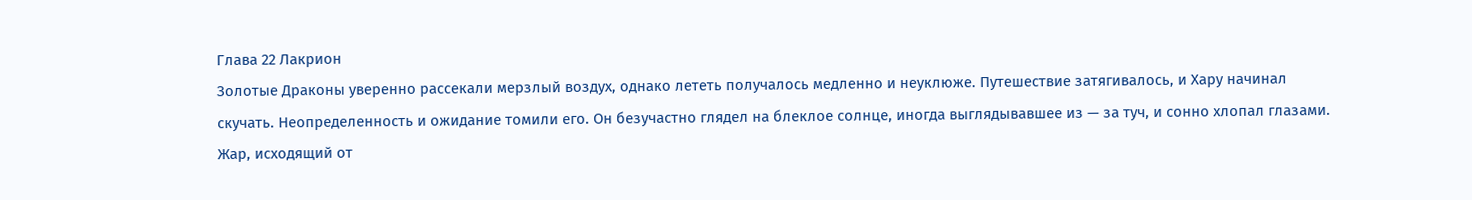Глава 22 Лакрион
Золотые Драконы уверенно рассекали мерзлый воздух, однако лететь получалось медленно и неуклюже. Путешествие затягивалось, и Хару начинал скучать. Неопределенность и ожидание томили его. Он безучастно глядел на блеклое солнце, иногда выглядывавшее из — за туч, и сонно хлопал глазами. Жар, исходящий от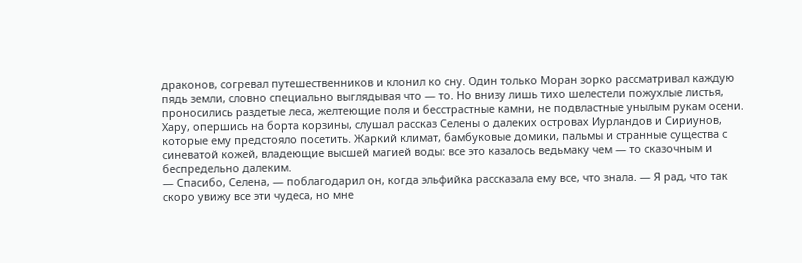драконов, согревал путешественников и клонил ко сну. Один только Моран зорко рассматривал каждую пядь земли, словно специально выглядывая что — то. Но внизу лишь тихо шелестели пожухлые листья, проносились раздетые леса, желтеющие поля и бесстрастные камни, не подвластные унылым рукам осени.
Хару, опершись на борта корзины, слушал рассказ Селены о далеких островах Иурландов и Сириунов, которые ему предстояло посетить. Жаркий климат, бамбуковые домики, пальмы и странные существа с синеватой кожей, владеющие высшей магией воды: все это казалось ведьмаку чем — то сказочным и беспредельно далеким.
— Спасибо, Селена, — поблагодарил он, когда эльфийка рассказала ему все, что знала. — Я рад, что так скоро увижу все эти чудеса, но мне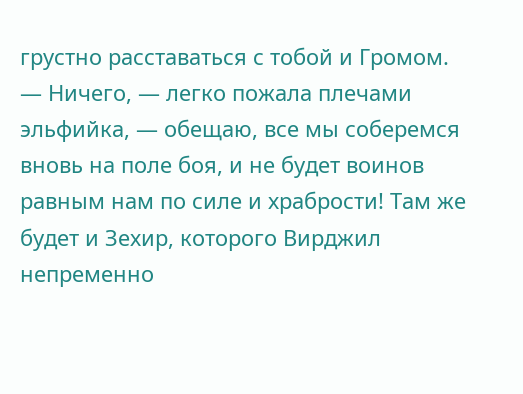грустно расставаться с тобой и Громом.
— Ничего, — легко пожала плечами эльфийка, — обещаю, все мы соберемся вновь на поле боя, и не будет воинов равным нам по силе и храбрости! Там же будет и Зехир, которого Вирджил непременно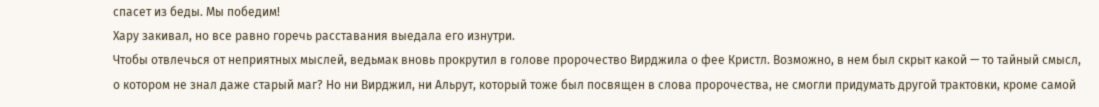спасет из беды. Мы победим!
Хару закивал, но все равно горечь расставания выедала его изнутри.
Чтобы отвлечься от неприятных мыслей, ведьмак вновь прокрутил в голове пророчество Вирджила о фее Кристл. Возможно, в нем был скрыт какой — то тайный смысл, о котором не знал даже старый маг? Но ни Вирджил, ни Альрут, который тоже был посвящен в слова пророчества, не смогли придумать другой трактовки, кроме самой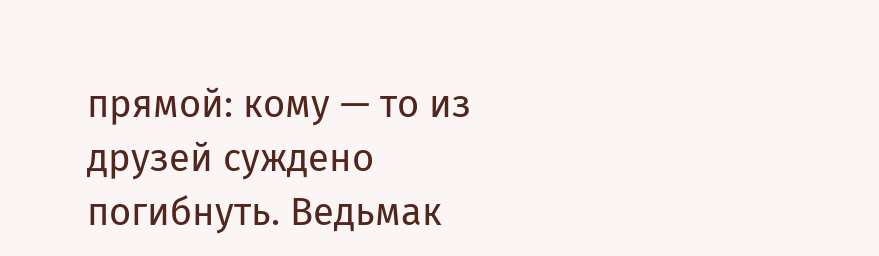прямой: кому — то из друзей суждено погибнуть. Ведьмак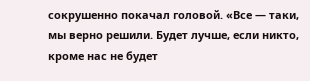сокрушенно покачал головой. «Все — таки, мы верно решили. Будет лучше, если никто, кроме нас не будет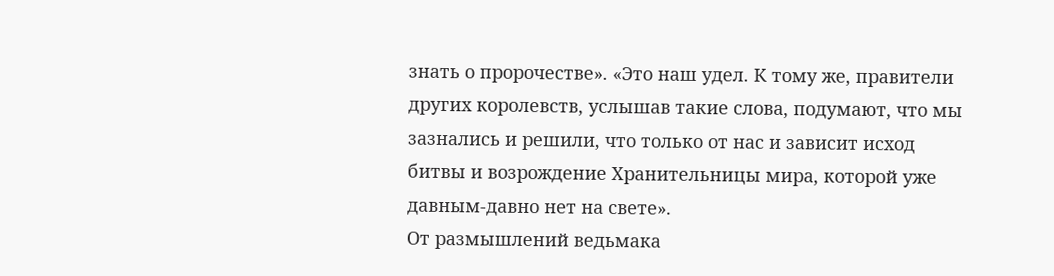знать о пророчестве». «Это наш удел. К тому же, правители других королевств, услышав такие слова, подумают, что мы зазнались и решили, что только от нас и зависит исход битвы и возрождение Хранительницы мира, которой уже давным-давно нет на свете».
От размышлений ведьмака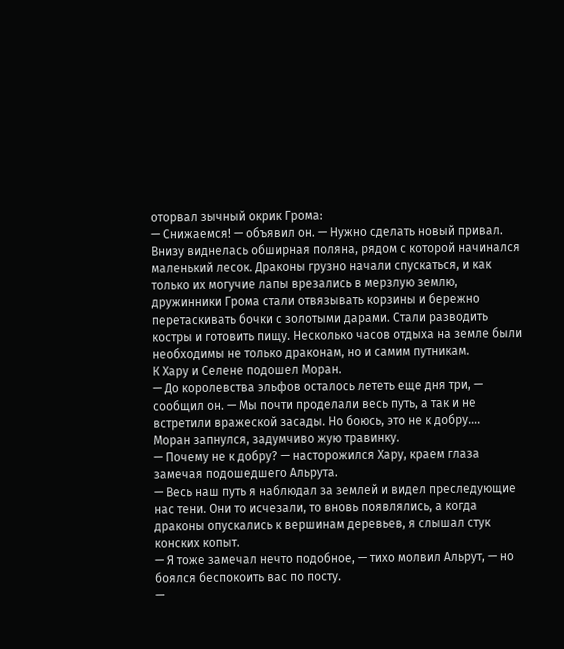оторвал зычный окрик Грома:
— Снижаемся! — объявил он. — Нужно сделать новый привал.
Внизу виднелась обширная поляна, рядом с которой начинался маленький лесок. Драконы грузно начали спускаться, и как только их могучие лапы врезались в мерзлую землю, дружинники Грома стали отвязывать корзины и бережно перетаскивать бочки с золотыми дарами. Стали разводить костры и готовить пищу. Несколько часов отдыха на земле были необходимы не только драконам, но и самим путникам.
К Хару и Селене подошел Моран.
— До королевства эльфов осталось лететь еще дня три, — сообщил он. — Мы почти проделали весь путь, а так и не встретили вражеской засады. Но боюсь, это не к добру….
Моран запнулся, задумчиво жую травинку.
— Почему не к добру? — насторожился Хару, краем глаза замечая подошедшего Альрута.
— Весь наш путь я наблюдал за землей и видел преследующие нас тени. Они то исчезали, то вновь появлялись, а когда драконы опускались к вершинам деревьев, я слышал стук конских копыт.
— Я тоже замечал нечто подобное, — тихо молвил Альрут, — но боялся беспокоить вас по посту.
—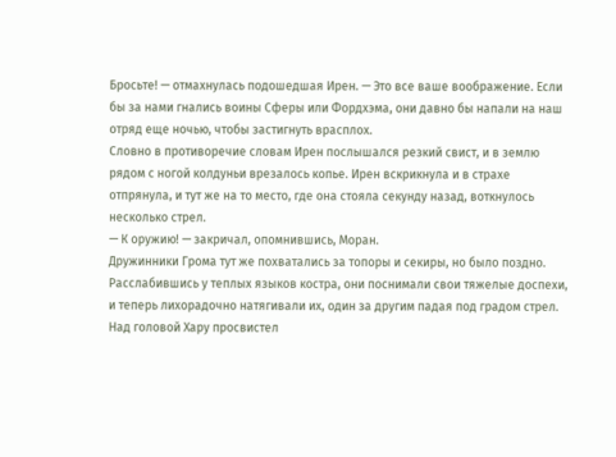Бросьте! — отмахнулась подошедшая Ирен. — Это все ваше воображение. Если бы за нами гнались воины Сферы или Фордхэма, они давно бы напали на наш отряд еще ночью, чтобы застигнуть врасплох.
Словно в противоречие словам Ирен послышался резкий свист, и в землю рядом с ногой колдуньи врезалось копье. Ирен вскрикнула и в страхе отпрянула, и тут же на то место, где она стояла секунду назад, воткнулось несколько стрел.
— К оружию! — закричал, опомнившись, Моран.
Дружинники Грома тут же похватались за топоры и секиры, но было поздно. Расслабившись у теплых языков костра, они поснимали свои тяжелые доспехи, и теперь лихорадочно натягивали их, один за другим падая под градом стрел.
Над головой Хару просвистел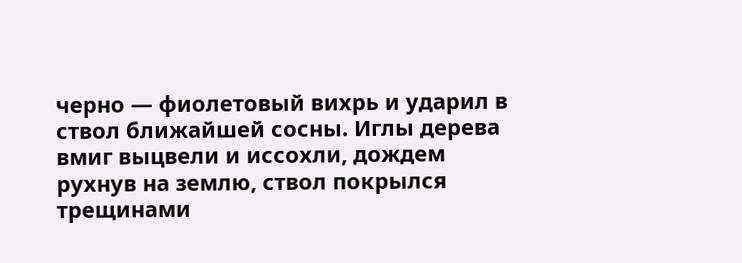черно — фиолетовый вихрь и ударил в ствол ближайшей сосны. Иглы дерева вмиг выцвели и иссохли, дождем рухнув на землю, ствол покрылся трещинами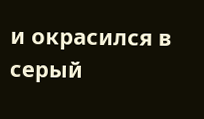и окрасился в серый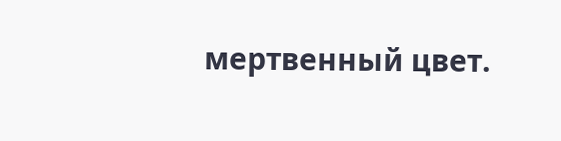мертвенный цвет.